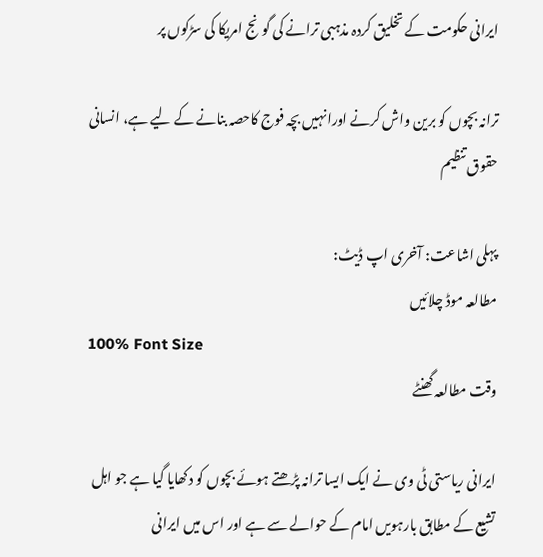ایرانی حکومت کے تخلیق کردہ مذہبی ترانے کی گونج امریکا کی سڑکوں پر

ترانہ بچوں کو برین واش کرنے اورانہیں بچہ فوج کاحصہ بنانے کے لیے ہے، انسانی حقوق تنظیم

پہلی اشاعت: آخری اپ ڈیٹ:
مطالعہ موڈ چلائیں
100% Font Size
وقت مطالعہ گھنٹے

ایرانی ریاستی ٹی وی نے ایک ایسا ترانہ پڑھتے ہوئے بچوں کو دکھایا گیا ہے جو اہل تشیع کے مطابق بارہویں امام کے حوالے سے ہے اور اس میں ایرانی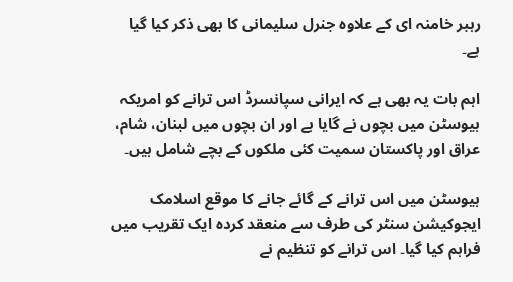رہبر خامنہ ای کے علاوہ جنرل سلیمانی کا بھی ذکر کیا گیا ہے۔

اہم بات یہ بھی ہے کہ ایرانی سپانسرڈ اس ترانے کو امریکہ ہیوسٹن میں بچوں نے گایا ہے اور ان بچوں میں لبنان، شام، عراق اور پاکستان سمیت کئی ملکوں کے بچے شامل ہیں۔

ہیوسٹن میں اس ترانے کے گائے جانے کا موقع اسلامک ایجوکیشن سنٹر کی طرف سے منعقد کردہ ایک تقریب میں فراہم کیا گیا۔ اس ترانے کو تنظیم نے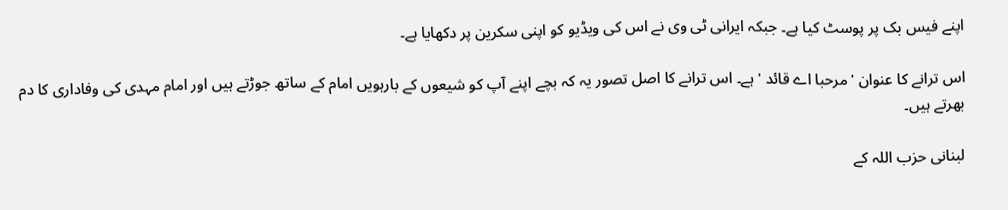اپنے فیس بک پر پوسٹ کیا ہے۔ جبکہ ایرانی ٹی وی نے اس کی ویڈیو کو اپنی سکرین پر دکھایا ہے۔

اس ترانے کا عنوان 'مرحبا اے قائد ' ہے۔ اس ترانے کا اصل تصور یہ کہ بچے اپنے آپ کو شیعوں کے بارہویں امام کے ساتھ جوڑتے ہیں اور امام مہدی کی وفاداری کا دم بھرتے ہیں۔

لبنانی حزب اللہ کے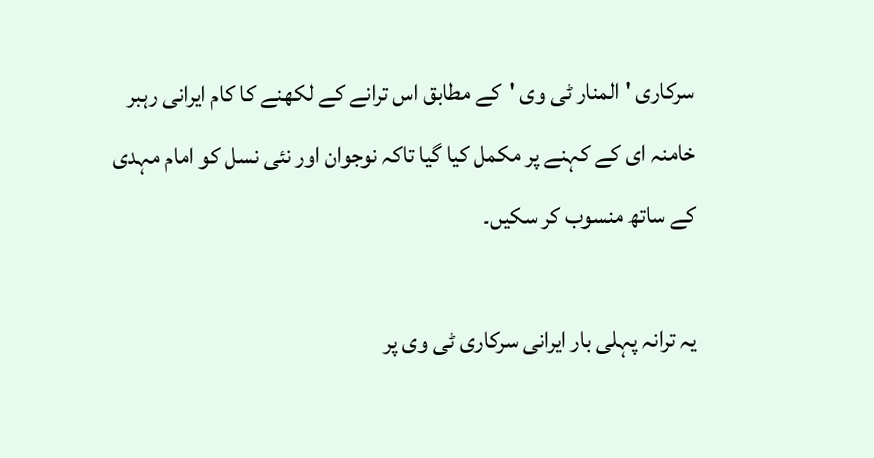سرکاری 'المنار ٹی وی 'کے مطابق اس ترانے کے لکھنے کا کام ایرانی رہبر خامنہ ای کے کہنے پر مکمل کیا گیا تاکہ نوجوان اور نئی نسل کو امام مہدی کے ساتھ منسوب کر سکیں۔

یہ ترانہ پہلی بار ایرانی سرکاری ٹی وی پر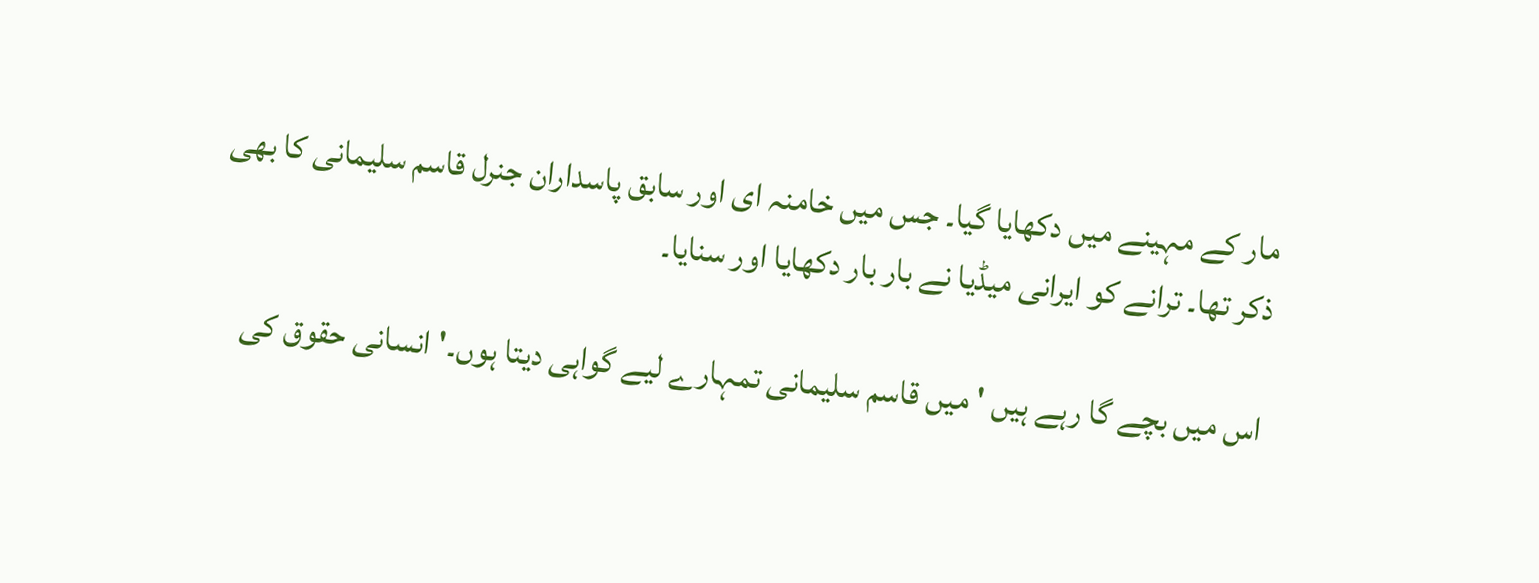مار کے مہینے میں دکھایا گیا۔ جس میں خامنہ ای اور سابق پاسداران جنرل قاسم سلیمانی کا بھی ذکر تھا۔ ترانے کو ایرانی میڈیا نے بار بار دکھایا اور سنایا۔

اس میں بچے گا رہے ہیں ' میں قاسم سلیمانی تمہارے لیے گواہی دیتا ہوں۔' انسانی حقوق کی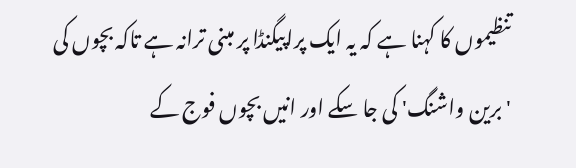تنظیموں کا کہنا ہے کہ یہ ایک پراپیگنڈا پر مبنی ترانہ ہے تاکہ بچوں کی 'برین واشنگ' کی جا سکے اور انیں بچوں فوج کے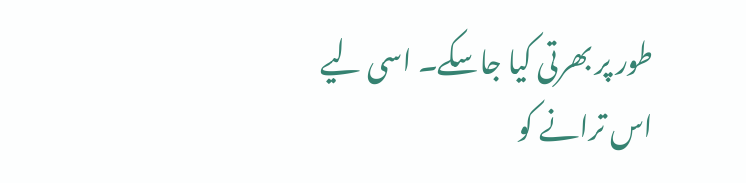طور پر بھرتی کیا جاسکے۔ اسی لیے اس ترانے کو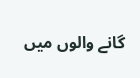گانے والوں میں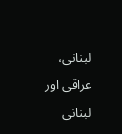لبنانی، عراقی اور لبنانی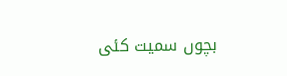بچوں سمیت کئی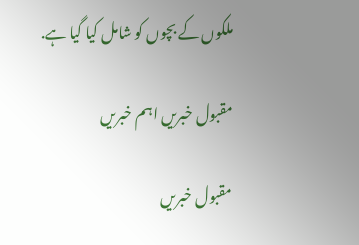ملکوں کے بچوں کو شامل کیا گیا ہے.

مقبول خبریں اہم خبریں

مقبول خبریں